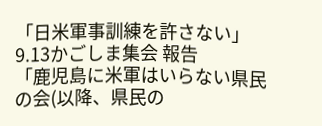「日米軍事訓練を許さない」9.13かごしま集会 報告
「鹿児島に米軍はいらない県民の会(以降、県民の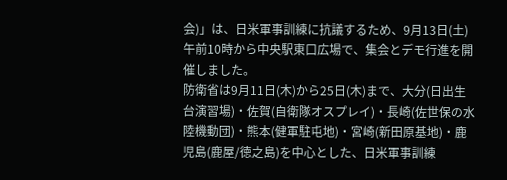会)」は、日米軍事訓練に抗議するため、9月13日(土)午前10時から中央駅東口広場で、集会とデモ行進を開催しました。
防衛省は9月11日(木)から25日(木)まで、大分(日出生台演習場)・佐賀(自衛隊オスプレイ)・長崎(佐世保の水陸機動団)・熊本(健軍駐屯地)・宮崎(新田原基地)・鹿児島(鹿屋/徳之島)を中心とした、日米軍事訓練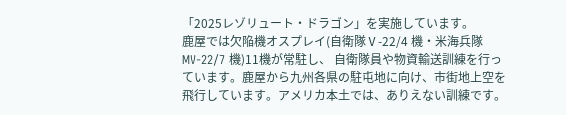「2025レゾリュート・ドラゴン」を実施しています。
鹿屋では欠陥機オスプレイ(自衛隊Ⅴ-22/4 機・米海兵隊MV-22/7 機)11機が常駐し、 自衛隊員や物資輸送訓練を行っています。鹿屋から九州各県の駐屯地に向け、市街地上空を飛行しています。アメリカ本土では、ありえない訓練です。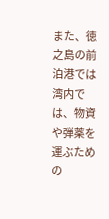また、徳之島の前泊港では湾内では、物資や弾薬を運ぶための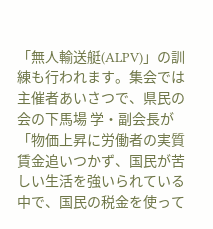「無人輸送艇(ALPV)」の訓練も行われます。集会では主催者あいさつで、県民の会の下馬場 学・副会長が「物価上昇に労働者の実質賃金追いつかず、国民が苦しい生活を強いられている中で、国民の税金を使って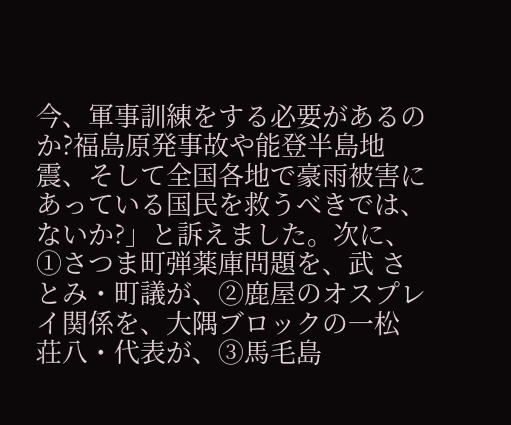今、軍事訓練をする必要があるのか?福島原発事故や能登半島地震、そして全国各地で豪雨被害にあっている国民を救うべきでは、ないか?」と訴えました。次に、①さつま町弾薬庫問題を、武 さとみ・町議が、②鹿屋のオスプレイ関係を、大隅ブロックの一松 荘八・代表が、③馬毛島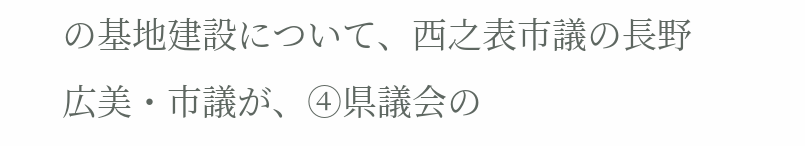の基地建設について、西之表市議の長野 広美・市議が、④県議会の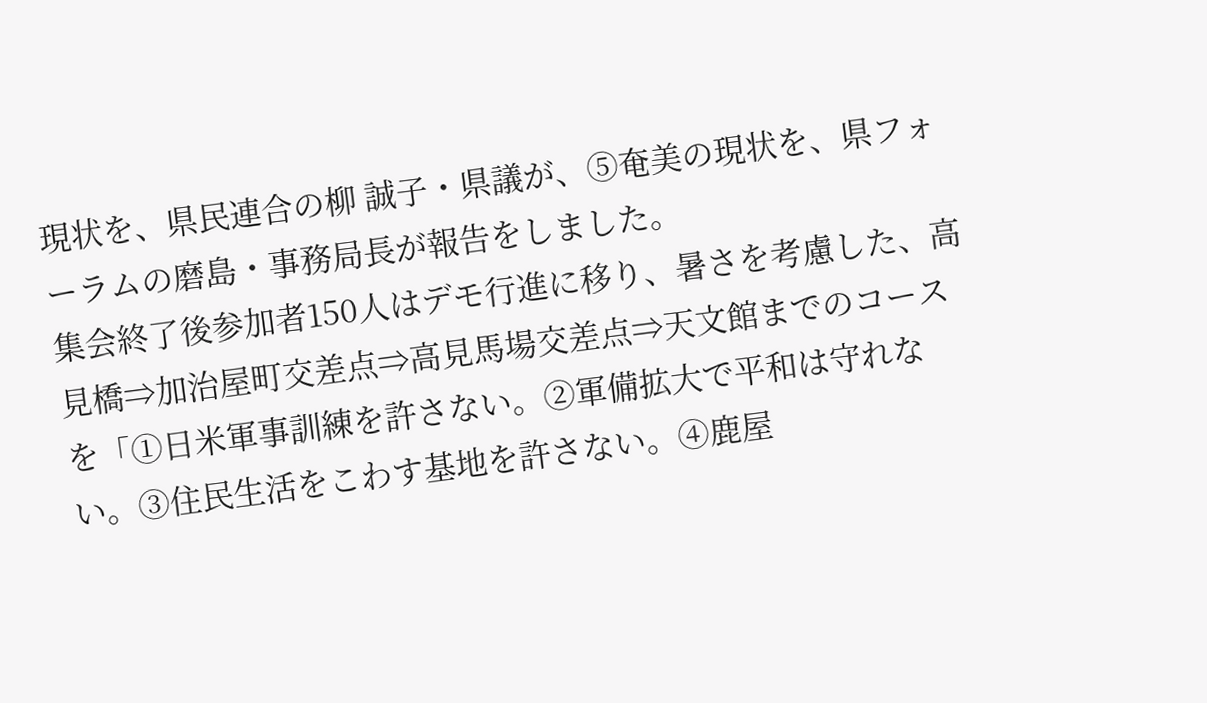現状を、県民連合の柳 誠子・県議が、⑤奄美の現状を、県フォーラムの磨島・事務局長が報告をしました。
集会終了後参加者150人はデモ行進に移り、暑さを考慮した、高見橋⇒加治屋町交差点⇒高見馬場交差点⇒天文館までのコースを「①日米軍事訓練を許さない。②軍備拡大で平和は守れない。③住民生活をこわす基地を許さない。④鹿屋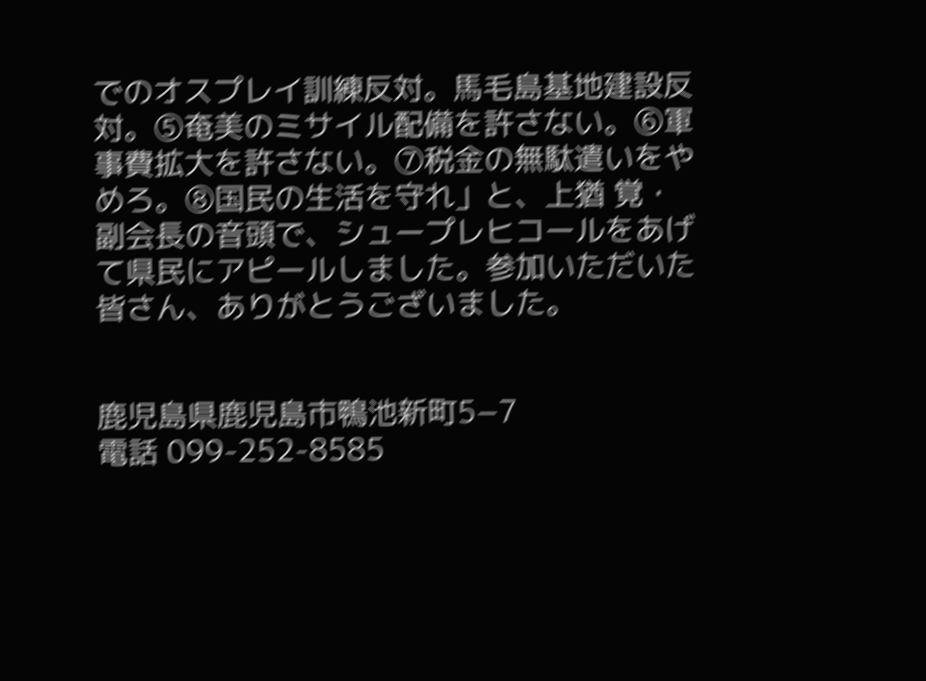でのオスプレイ訓練反対。馬毛島基地建設反対。⑤奄美のミサイル配備を許さない。⑥軍事費拡大を許さない。⑦税金の無駄遣いをやめろ。⑧国民の生活を守れ」と、上猶 覚・副会長の音頭で、シュープレヒコールをあげて県民にアピールしました。参加いただいた皆さん、ありがとうございました。


鹿児島県鹿児島市鴨池新町5−7
電話 099-252-8585